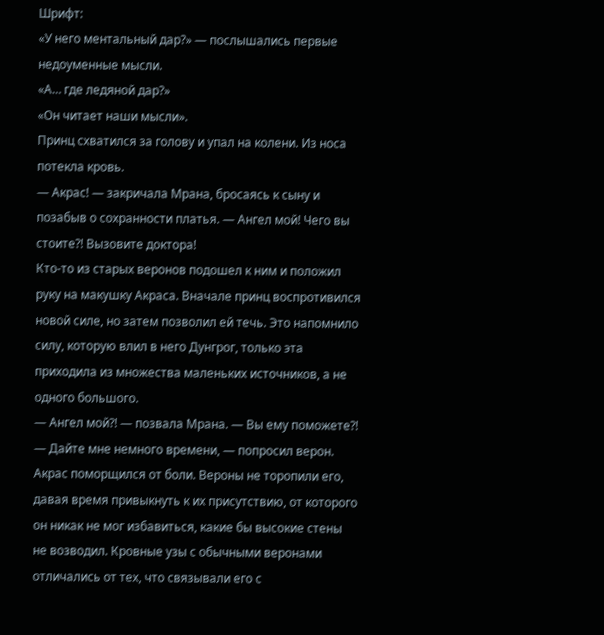Шрифт:
«У него ментальный дар?» — послышались первые недоуменные мысли.
«А… где ледяной дар?»
«Он читает наши мысли».
Принц схватился за голову и упал на колени. Из носа потекла кровь.
— Акрас! — закричала Мрана, бросаясь к сыну и позабыв о сохранности платья. — Ангел мой! Чего вы стоите?! Вызовите доктора!
Кто-то из старых веронов подошел к ним и положил руку на макушку Акраса. Вначале принц воспротивился новой силе, но затем позволил ей течь. Это напомнило силу, которую влил в него Дунгрог, только эта приходила из множества маленьких источников, а не одного большого.
— Ангел мой?! — позвала Мрана. — Вы ему поможете?!
— Дайте мне немного времени, — попросил верон.
Акрас поморщился от боли. Вероны не торопили его, давая время привыкнуть к их присутствию, от которого он никак не мог избавиться, какие бы высокие стены не возводил. Кровные узы с обычными веронами отличались от тех, что связывали его с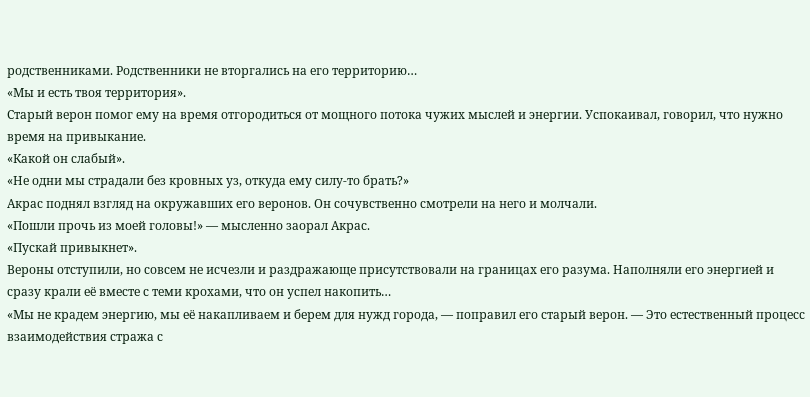родственниками. Родственники не вторгались на его территорию…
«Мы и есть твоя территория».
Старый верон помог ему на время отгородиться от мощного потока чужих мыслей и энергии. Успокаивал, говорил, что нужно время на привыкание.
«Какой он слабый».
«Не одни мы страдали без кровных уз, откуда ему силу-то брать?»
Акрас поднял взгляд на окружавших его веронов. Он сочувственно смотрели на него и молчали.
«Пошли прочь из моей головы!» — мысленно заорал Акрас.
«Пускай привыкнет».
Вероны отступили, но совсем не исчезли и раздражающе присутствовали на границах его разума. Наполняли его энергией и сразу крали её вместе с теми крохами, что он успел накопить…
«Мы не крадем энергию, мы её накапливаем и берем для нужд города, — поправил его старый верон. — Это естественный процесс взаимодействия стража с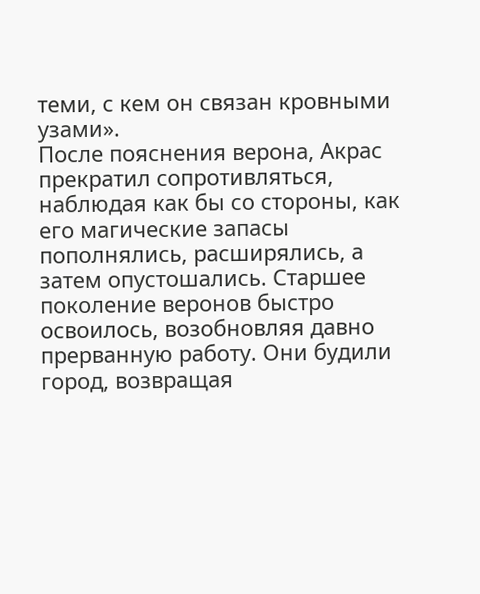теми, с кем он связан кровными узами».
После пояснения верона, Акрас прекратил сопротивляться, наблюдая как бы со стороны, как его магические запасы пополнялись, расширялись, а затем опустошались. Старшее поколение веронов быстро освоилось, возобновляя давно прерванную работу. Они будили город, возвращая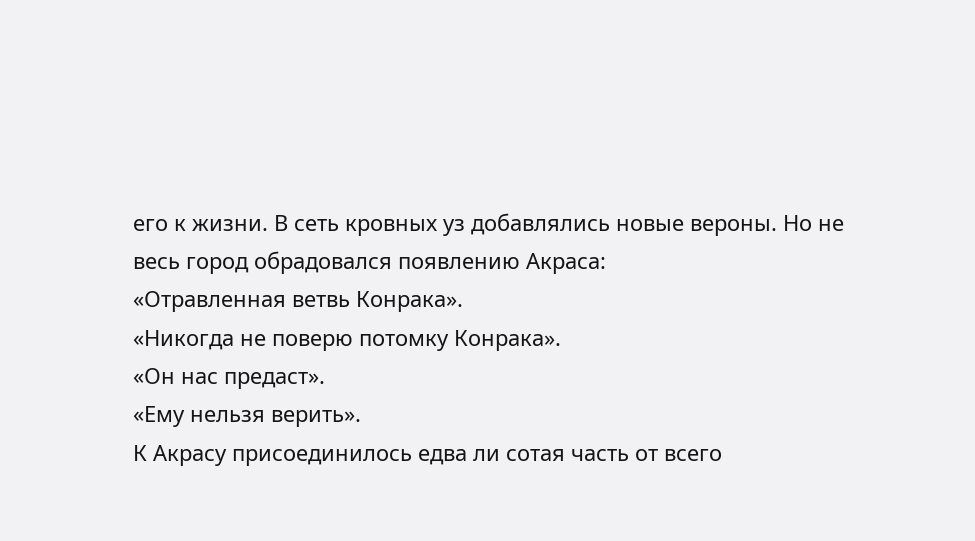его к жизни. В сеть кровных уз добавлялись новые вероны. Но не весь город обрадовался появлению Акраса:
«Отравленная ветвь Конрака».
«Никогда не поверю потомку Конрака».
«Он нас предаст».
«Ему нельзя верить».
К Акрасу присоединилось едва ли сотая часть от всего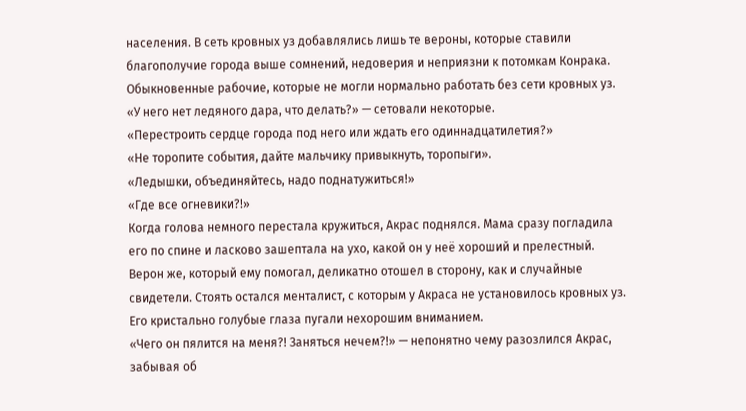населения. В сеть кровных уз добавлялись лишь те вероны, которые ставили благополучие города выше сомнений, недоверия и неприязни к потомкам Конрака. Обыкновенные рабочие, которые не могли нормально работать без сети кровных уз.
«У него нет ледяного дара, что делать?» — сетовали некоторые.
«Перестроить сердце города под него или ждать его одиннадцатилетия?»
«Не торопите события, дайте мальчику привыкнуть, торопыги».
«Ледышки, объединяйтесь, надо поднатужиться!»
«Где все огневики?!»
Когда голова немного перестала кружиться, Акрас поднялся. Мама сразу погладила его по спине и ласково зашептала на ухо, какой он у неё хороший и прелестный. Верон же, который ему помогал, деликатно отошел в сторону, как и случайные свидетели. Стоять остался менталист, с которым у Акраса не установилось кровных уз. Его кристально голубые глаза пугали нехорошим вниманием.
«Чего он пялится на меня?! Заняться нечем?!» — непонятно чему разозлился Акрас, забывая об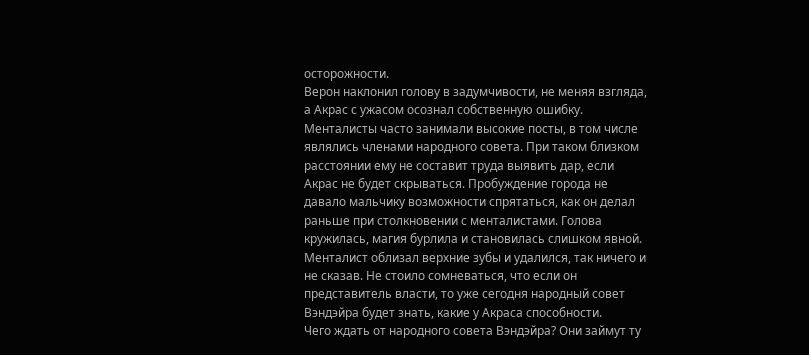осторожности.
Верон наклонил голову в задумчивости, не меняя взгляда, а Акрас с ужасом осознал собственную ошибку. Менталисты часто занимали высокие посты, в том числе являлись членами народного совета. При таком близком расстоянии ему не составит труда выявить дар, если Акрас не будет скрываться. Пробуждение города не давало мальчику возможности спрятаться, как он делал раньше при столкновении с менталистами. Голова кружилась, магия бурлила и становилась слишком явной.
Менталист облизал верхние зубы и удалился, так ничего и не сказав. Не стоило сомневаться, что если он представитель власти, то уже сегодня народный совет Вэндэйра будет знать, какие у Акраса способности.
Чего ждать от народного совета Вэндэйра? Они займут ту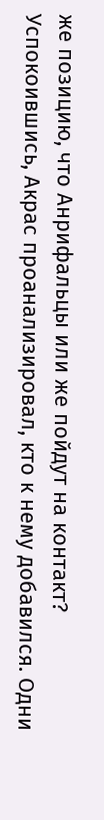же позицию, что Анрифальцы или же пойдут на контакт?
Успокоившись, Акрас проанализировал, кто к нему добавился. Одни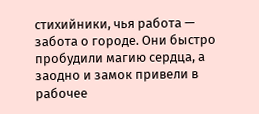стихийники, чья работа — забота о городе. Они быстро пробудили магию сердца, а заодно и замок привели в рабочее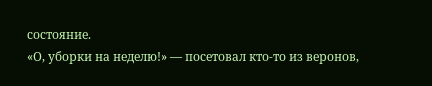состояние.
«О, уборки на неделю!» — посетовал кто-то из веронов,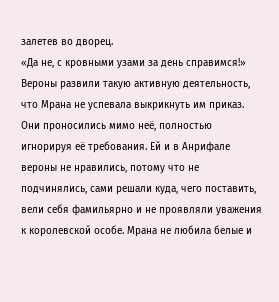залетев во дворец.
«Да не, с кровными узами за день справимся!»
Вероны развили такую активную деятельность, что Мрана не успевала выкрикнуть им приказ. Они проносились мимо неё, полностью игнорируя её требования. Ей и в Анрифале вероны не нравились, потому что не подчинялись, сами решали куда, чего поставить, вели себя фамильярно и не проявляли уважения к королевской особе. Мрана не любила белые и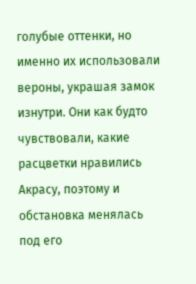голубые оттенки, но именно их использовали вероны, украшая замок изнутри. Они как будто чувствовали, какие расцветки нравились Акрасу, поэтому и обстановка менялась под его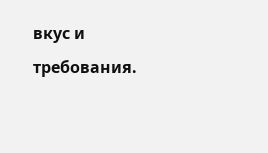вкус и требования.